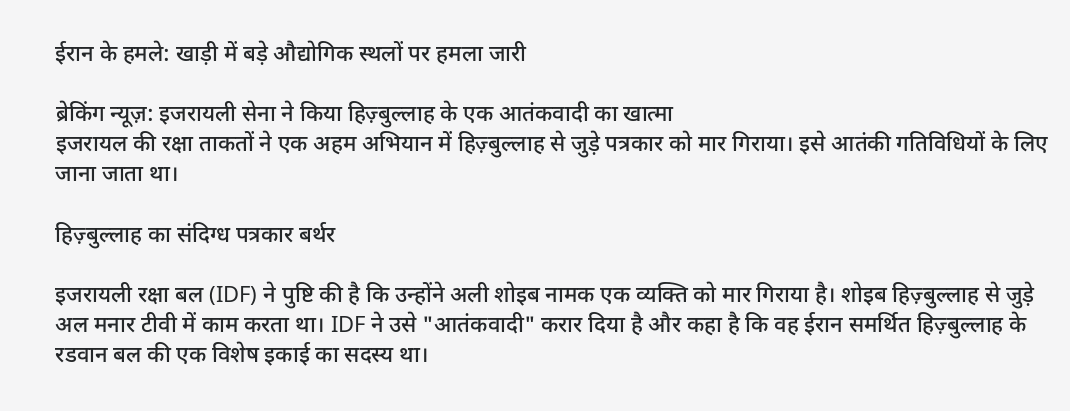ईरान के हमले: खाड़ी में बड़े औद्योगिक स्थलों पर हमला जारी

ब्रेकिंग न्यूज़: इजरायली सेना ने किया हिज़्बुल्लाह के एक आतंकवादी का खात्मा
इजरायल की रक्षा ताकतों ने एक अहम अभियान में हिज़्बुल्लाह से जुड़े पत्रकार को मार गिराया। इसे आतंकी गतिविधियों के लिए जाना जाता था।

हिज़्बुल्लाह का संदिग्ध पत्रकार बर्थर

इजरायली रक्षा बल (IDF) ने पुष्टि की है कि उन्होंने अली शोइब नामक एक व्यक्ति को मार गिराया है। शोइब हिज़्बुल्लाह से जुड़े अल मनार टीवी में काम करता था। IDF ने उसे "आतंकवादी" करार दिया है और कहा है कि वह ईरान समर्थित हिज़्बुल्लाह के रडवान बल की एक विशेष इकाई का सदस्य था।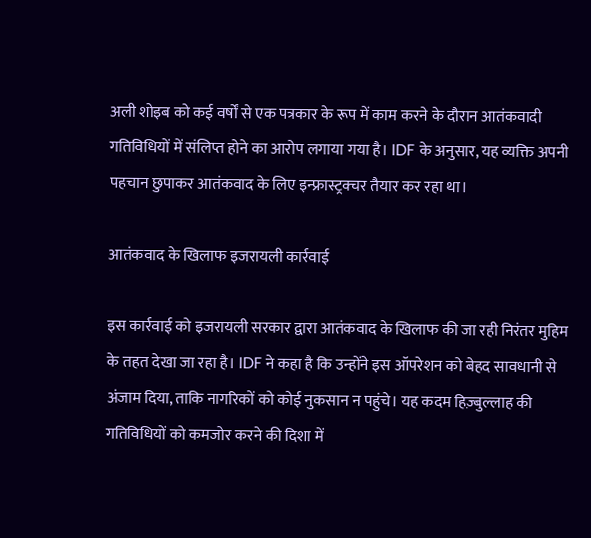अली शोइब को कई वर्षों से एक पत्रकार के रूप में काम करने के दौरान आतंकवादी गतिविधियों में संलिप्त होने का आरोप लगाया गया है। IDF के अनुसार, यह व्यक्ति अपनी पहचान छुपाकर आतंकवाद के लिए इन्फ्रास्ट्रक्चर तैयार कर रहा था।

आतंकवाद के खिलाफ इजरायली कार्रवाई

इस कार्रवाई को इजरायली सरकार द्वारा आतंकवाद के खिलाफ की जा रही निरंतर मुहिम के तहत देखा जा रहा है। IDF ने कहा है कि उन्होंने इस ऑपरेशन को बेहद सावधानी से अंजाम दिया, ताकि नागरिकों को कोई नुकसान न पहुंचे। यह कदम हिज़्बुल्लाह की गतिविधियों को कमजोर करने की दिशा में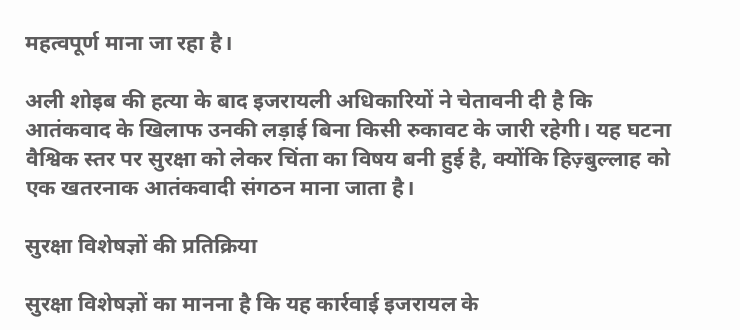महत्वपूर्ण माना जा रहा है।

अली शोइब की हत्या के बाद इजरायली अधिकारियों ने चेतावनी दी है कि आतंकवाद के खिलाफ उनकी लड़ाई बिना किसी रुकावट के जारी रहेगी। यह घटना वैश्विक स्तर पर सुरक्षा को लेकर चिंता का विषय बनी हुई है, क्योंकि हिज़्बुल्लाह को एक खतरनाक आतंकवादी संगठन माना जाता है।

सुरक्षा विशेषज्ञों की प्रतिक्रिया

सुरक्षा विशेषज्ञों का मानना है कि यह कार्रवाई इजरायल के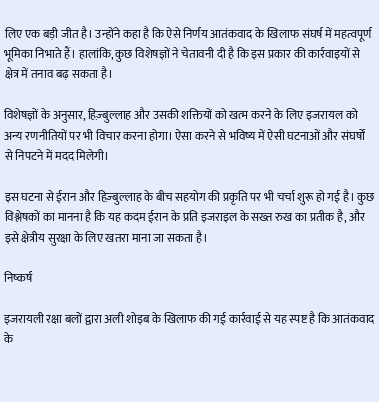लिए एक बड़ी जीत है। उन्होंने कहा है कि ऐसे निर्णय आतंकवाद के खिलाफ संघर्ष में महत्वपूर्ण भूमिका निभाते हैं। हालांकि, कुछ विशेषज्ञों ने चेतावनी दी है कि इस प्रकार की कार्रवाइयों से क्षेत्र में तनाव बढ़ सकता है।

विशेषज्ञों के अनुसार, हिज़्बुल्लाह और उसकी शक्तियों को खत्म करने के लिए इजरायल को अन्य रणनीतियों पर भी विचार करना होगा। ऐसा करने से भविष्य में ऐसी घटनाओं और संघर्षों से निपटने में मदद मिलेगी।

इस घटना से ईरान और हिज़्बुल्लाह के बीच सहयोग की प्रकृति पर भी चर्चा शुरू हो गई है। कुछ विश्लेषकों का मानना है कि यह कदम ईरान के प्रति इजराइल के सख्त रुख का प्रतीक है, और इसे क्षेत्रीय सुरक्षा के लिए खतरा माना जा सकता है।

निष्कर्ष

इजरायली रक्षा बलों द्वारा अली शोइब के खिलाफ की गई कार्रवाई से यह स्पष्ट है कि आतंकवाद के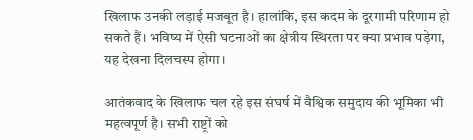खिलाफ उनकी लड़ाई मजबूत है। हालांकि, इस कदम के दूरगामी परिणाम हो सकते हैं। भविष्य में ऐसी घटनाओं का क्षेत्रीय स्थिरता पर क्या प्रभाव पड़ेगा, यह देखना दिलचस्प होगा।

आतंकवाद के खिलाफ चल रहे इस संघर्ष में वैश्विक समुदाय की भूमिका भी महत्वपूर्ण है। सभी राष्ट्रों को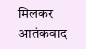मिलकर आतंकवाद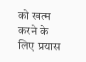को खत्म करने के लिए प्रयास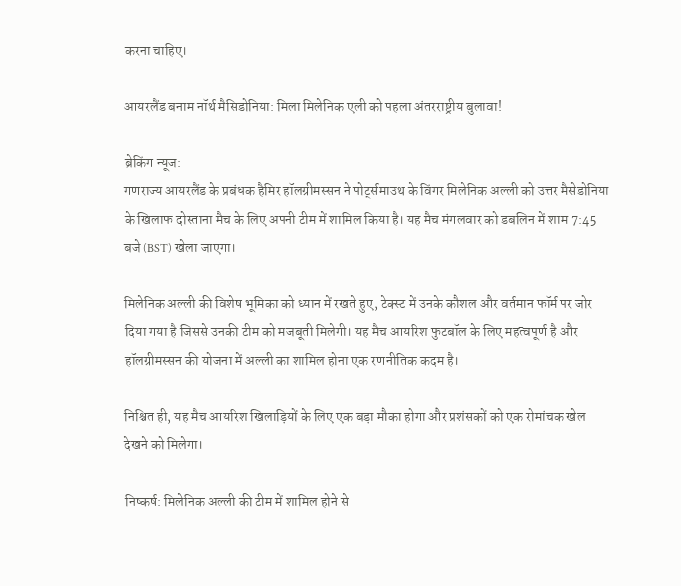करना चाहिए।

आयरलैंड बनाम नॉर्थ मैसिडोनिया: मिला मिलेनिक एली को पहला अंतरराष्ट्रीय बुलावा!

ब्रेकिंग न्यूज:
गणराज्य आयरलैंड के प्रबंधक हैमिर हॉलग्रीमस्सन ने पोर्ट्समाउथ के विंगर मिलेनिक अल्ली को उत्तर मैसेडोनिया के खिलाफ दोस्ताना मैच के लिए अपनी टीम में शामिल किया है। यह मैच मंगलवार को डबलिन में शाम 7:45 बजे (BST) खेला जाएगा।

मिलेनिक अल्ली की विशेष भूमिका को ध्यान में रखते हुए, टेक्स्ट में उनके कौशल और वर्तमान फॉर्म पर जोर दिया गया है जिससे उनकी टीम को मजबूती मिलेगी। यह मैच आयरिश फुटबॉल के लिए महत्वपूर्ण है और हॉलग्रीमस्सन की योजना में अल्ली का शामिल होना एक रणनीतिक कदम है।

निश्चित ही, यह मैच आयरिश खिलाड़ियों के लिए एक बड़ा मौका होगा और प्रशंसकों को एक रोमांचक खेल देखने को मिलेगा।

निष्कर्ष: मिलेनिक अल्ली की टीम में शामिल होने से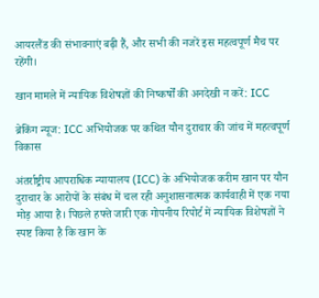आयरलैंड की संभावनाएं बढ़ी हैं, और सभी की नजरें इस महत्वपूर्ण मैच पर रहेंगी।

खान मामले में न्यायिक विशेषज्ञों की निष्कर्षों की अनदेखी न करें: ICC

ब्रेकिंग न्यूज: ICC अभियोजक पर कथित यौन दुराचार की जांच में महत्वपूर्ण विकास

अंतर्राष्ट्रीय आपराधिक न्यायालय (ICC) के अभियोजक करीम खान पर यौन दुराचार के आरोपों के संबंध में चल रही अनुशासनात्मक कार्यवाही में एक नया मोड़ आया है। पिछले हफ्ते जारी एक गोपनीय रिपोर्ट में न्यायिक विशेषज्ञों ने स्पष्ट किया है कि खान के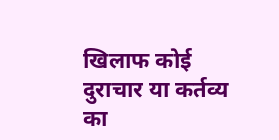खिलाफ कोई दुराचार या कर्तव्य का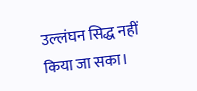उल्लंघन सिद्ध नहीं किया जा सका।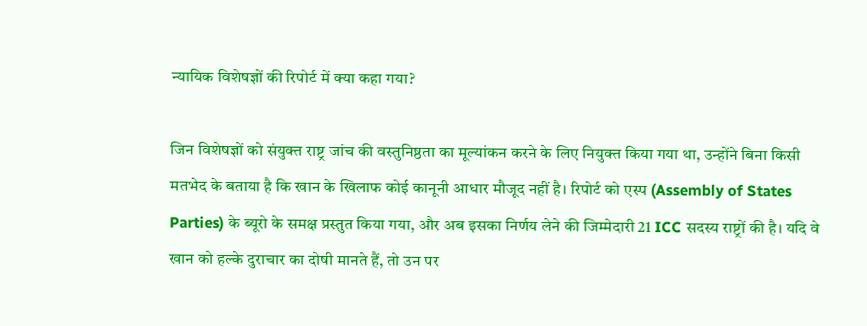न्यायिक विशेषज्ञों की रिपोर्ट में क्या कहा गया?

जिन विशेषज्ञों को संयुक्त राष्ट्र जांच की वस्तुनिष्ठता का मूल्यांकन करने के लिए नियुक्त किया गया था, उन्होंने बिना किसी मतभेद के बताया है कि खान के खिलाफ कोई कानूनी आधार मौजूद नहीं है। रिपोर्ट को एस्प (Assembly of States Parties) के ब्यूरो के समक्ष प्रस्तुत किया गया, और अब इसका निर्णय लेने की जिम्मेदारी 21 ICC सदस्य राष्ट्रों की है। यदि वे खान को हल्के दुराचार का दोषी मानते हैं, तो उन पर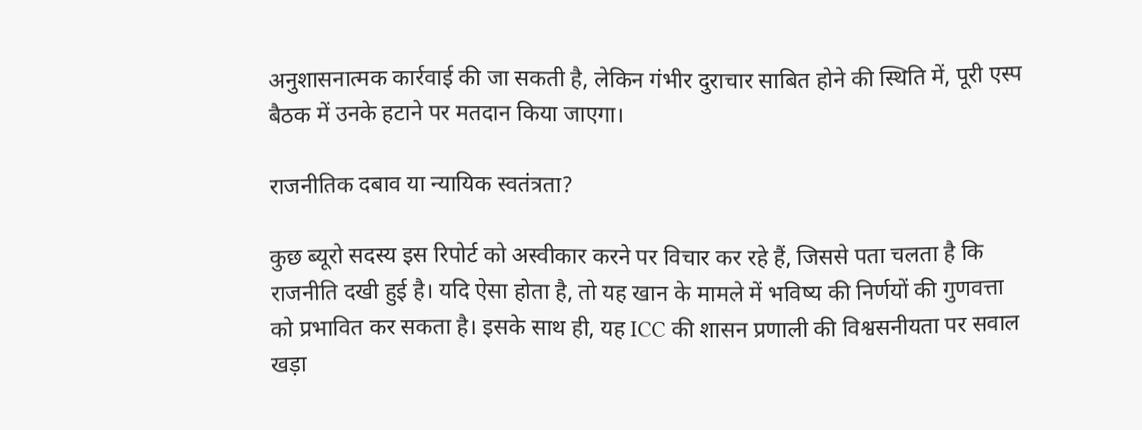अनुशासनात्मक कार्रवाई की जा सकती है, लेकिन गंभीर दुराचार साबित होने की स्थिति में, पूरी एस्प बैठक में उनके हटाने पर मतदान किया जाएगा।

राजनीतिक दबाव या न्यायिक स्वतंत्रता?

कुछ ब्यूरो सदस्य इस रिपोर्ट को अस्वीकार करने पर विचार कर रहे हैं, जिससे पता चलता है कि राजनीति दखी हुई है। यदि ऐसा होता है, तो यह खान के मामले में भविष्य की निर्णयों की गुणवत्ता को प्रभावित कर सकता है। इसके साथ ही, यह ICC की शासन प्रणाली की विश्वसनीयता पर सवाल खड़ा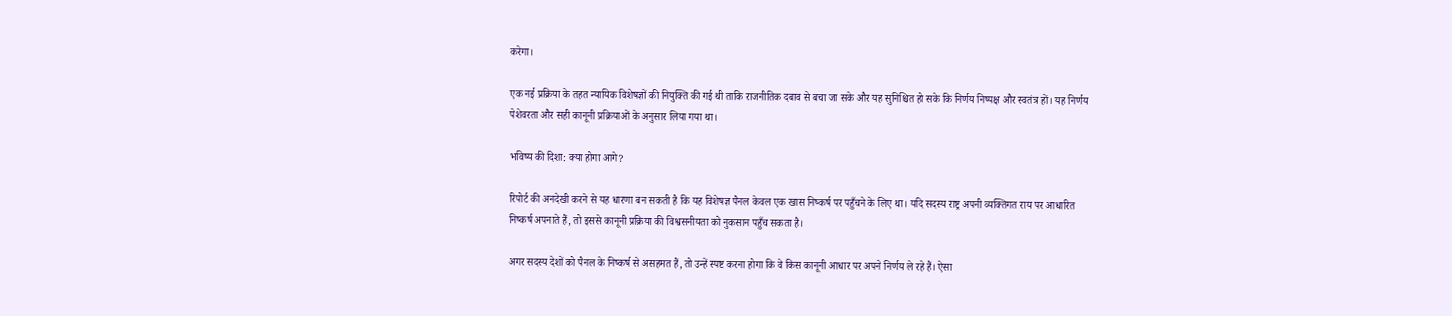करेगा।

एक नई प्रक्रिया के तहत न्यायिक विशेषज्ञों की नियुक्ति की गई थी ताकि राजनीतिक दबाव से बचा जा सके और यह सुनिश्चित हो सके कि निर्णय निष्पक्ष और स्वतंत्र हों। यह निर्णय पेशेवरता और सही कानूनी प्रक्रियाओं के अनुसार लिया गया था।

भविष्य की दिशा: क्या होगा आगे?

रिपोर्ट की अनदेखी करने से यह धारणा बन सकती है कि यह विशेषज्ञ पैनल केवल एक खास निष्कर्ष पर पहुँचने के लिए था। यदि सदस्य राष्ट्र अपनी व्यक्तिगत राय पर आधारित निष्कर्ष अपनाते हैं, तो इससे कानूनी प्रक्रिया की विश्वसनीयता को नुकसान पहुँच सकता है।

अगर सदस्य देशों को पैनल के निष्कर्ष से असहमत हैं, तो उन्हें स्पष्ट करना होगा कि वे किस कानूनी आधार पर अपने निर्णय ले रहे हैं। ऐसा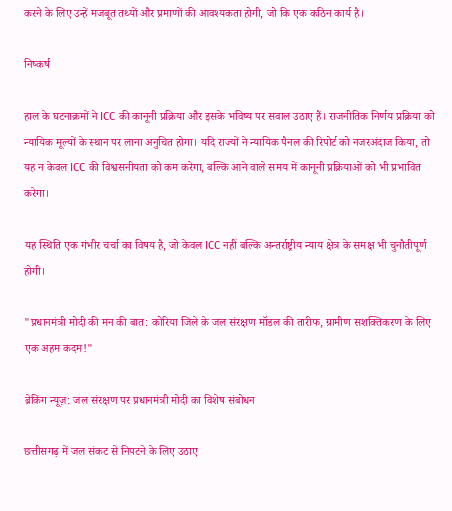करने के लिए उन्हें मजबूत तथ्यों और प्रमाणों की आवश्यकता होगी, जो कि एक कठिन कार्य है।

निष्कर्ष

हाल के घटनाक्रमों ने ICC की कानूनी प्रक्रिया और इसके भविष्य पर सवाल उठाए हैं। राजनीतिक निर्णय प्रक्रिया को न्यायिक मूल्यों के स्थान पर लाना अनुचित होगा। यदि राज्यों ने न्यायिक पैनल की रिपोर्ट को नजरअंदाज किया, तो यह न केवल ICC की विश्वसनीयता को कम करेगा, बल्कि आने वाले समय में कानूनी प्रक्रियाओं को भी प्रभावित करेगा।

यह स्थिति एक गंभीर चर्चा का विषय है, जो केवल ICC नहीं बल्कि अन्तर्राष्ट्रीय न्याय क्षेत्र के समक्ष भी चुनौतीपूर्ण होगी।

"प्रधानमंत्री मोदी की मन की बात: कोरिया जिले के जल संरक्षण मॉडल की तारीफ, ग्रामीण सशक्तिकरण के लिए एक अहम कदम!"

ब्रेकिंग न्यूज़: जल संरक्षण पर प्रधानमंत्री मोदी का विशेष संबोधन

छत्तीसगढ़ में जल संकट से निपटने के लिए उठाए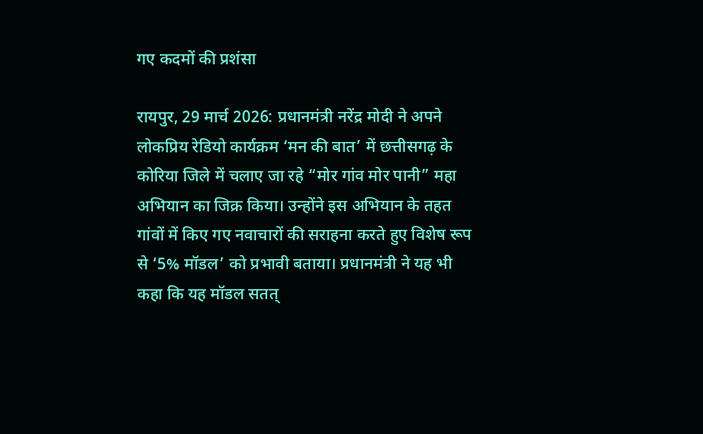गए कदमों की प्रशंसा

रायपुर, 29 मार्च 2026: प्रधानमंत्री नरेंद्र मोदी ने अपने लोकप्रिय रेडियो कार्यक्रम ‘मन की बात’ में छत्तीसगढ़ के कोरिया जिले में चलाए जा रहे “मोर गांव मोर पानी” महा अभियान का जिक्र किया। उन्होंने इस अभियान के तहत गांवों में किए गए नवाचारों की सराहना करते हुए विशेष रूप से ‘5% मॉडल’ को प्रभावी बताया। प्रधानमंत्री ने यह भी कहा कि यह मॉडल सतत्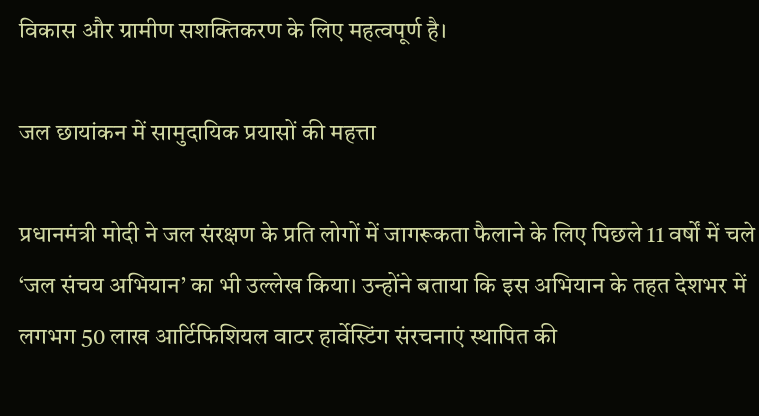विकास और ग्रामीण सशक्तिकरण के लिए महत्वपूर्ण है।

जल छायांकन में सामुदायिक प्रयासों की महत्ता

प्रधानमंत्री मोदी ने जल संरक्षण के प्रति लोगों में जागरूकता फैलाने के लिए पिछले 11 वर्षों में चले ‘जल संचय अभियान’ का भी उल्लेख किया। उन्होंने बताया कि इस अभियान के तहत देशभर में लगभग 50 लाख आर्टिफिशियल वाटर हार्वेस्टिंग संरचनाएं स्थापित की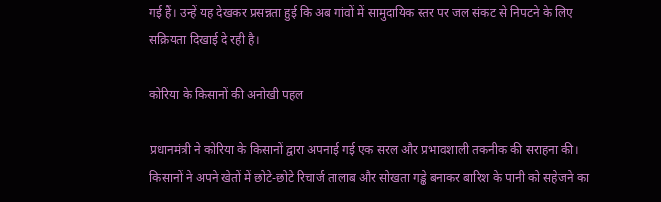गई हैं। उन्हें यह देखकर प्रसन्नता हुई कि अब गांवों में सामुदायिक स्तर पर जल संकट से निपटने के लिए सक्रियता दिखाई दे रही है।

कोरिया के किसानों की अनोखी पहल

प्रधानमंत्री ने कोरिया के किसानों द्वारा अपनाई गई एक सरल और प्रभावशाली तकनीक की सराहना की। किसानों ने अपने खेतों में छोटे-छोटे रिचार्ज तालाब और सोखता गड्ढे बनाकर बारिश के पानी को सहेजने का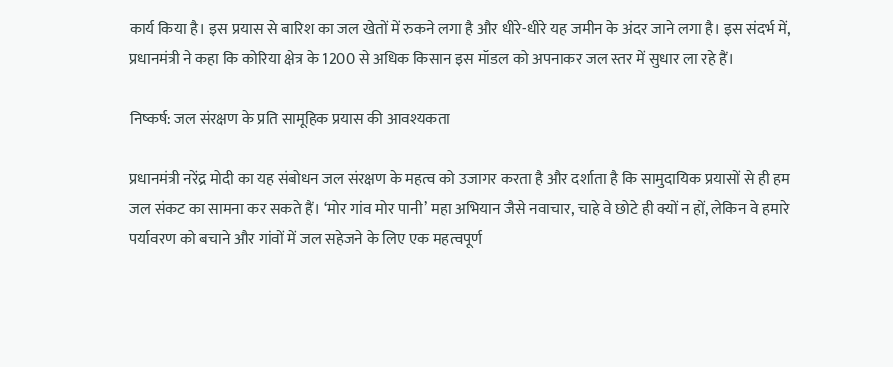कार्य किया है। इस प्रयास से बारिश का जल खेतों में रुकने लगा है और धीरे-धीरे यह जमीन के अंदर जाने लगा है। इस संदर्भ में, प्रधानमंत्री ने कहा कि कोरिया क्षेत्र के 1200 से अधिक किसान इस मॉडल को अपनाकर जल स्तर में सुधार ला रहे हैं।

निष्कर्ष: जल संरक्षण के प्रति सामूहिक प्रयास की आवश्यकता

प्रधानमंत्री नरेंद्र मोदी का यह संबोधन जल संरक्षण के महत्व को उजागर करता है और दर्शाता है कि सामुदायिक प्रयासों से ही हम जल संकट का सामना कर सकते हैं। ‘मोर गांव मोर पानी’ महा अभियान जैसे नवाचार, चाहे वे छोटे ही क्यों न हों, लेकिन वे हमारे पर्यावरण को बचाने और गांवों में जल सहेजने के लिए एक महत्वपूर्ण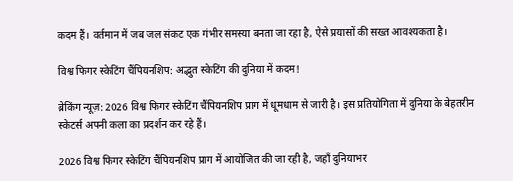कदम हैं। वर्तमान में जब जल संकट एक गंभीर समस्या बनता जा रहा है, ऐसे प्रयासों की सख्त आवश्यकता है।

विश्व फिगर स्केटिंग चैंपियनशिप: अद्भुत स्केटिंग की दुनिया में कदम!

ब्रेकिंग न्यूज़: 2026 विश्व फिगर स्केटिंग चैंपियनशिप प्राग में धूमधाम से जारी है। इस प्रतियोगिता में दुनिया के बेहतरीन स्केटर्स अपनी कला का प्रदर्शन कर रहे हैं।

2026 विश्व फिगर स्केटिंग चैंपियनशिप प्राग में आयोजित की जा रही है, जहाँ दुनियाभर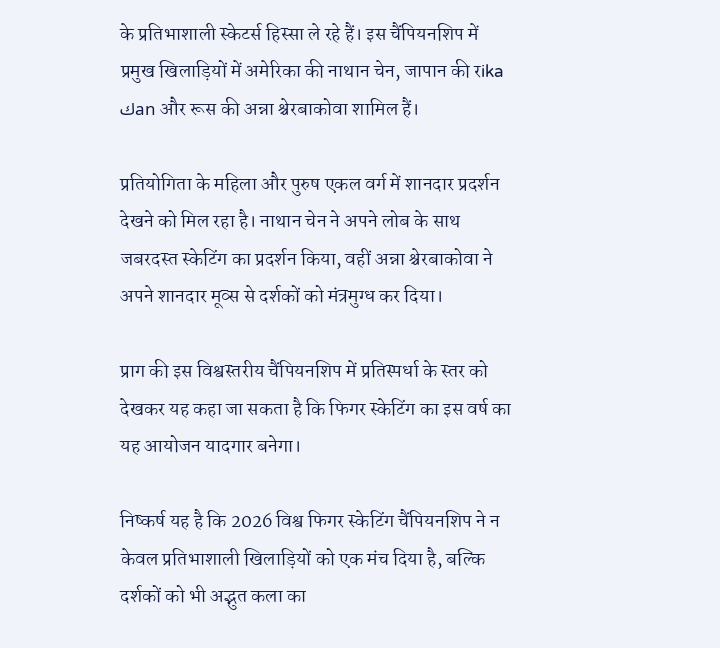के प्रतिभाशाली स्केटर्स हिस्सा ले रहे हैं। इस चैंपियनशिप में प्रमुख खिलाड़ियों में अमेरिका की नाथान चेन, जापान की रika كan और रूस की अन्ना श्चेरबाकोवा शामिल हैं।

प्रतियोगिता के महिला और पुरुष एकल वर्ग में शानदार प्रदर्शन देखने को मिल रहा है। नाथान चेन ने अपने लोब के साथ जबरदस्त स्केटिंग का प्रदर्शन किया, वहीं अन्ना श्चेरबाकोवा ने अपने शानदार मूव्स से दर्शकों को मंत्रमुग्ध कर दिया।

प्राग की इस विश्वस्तरीय चैंपियनशिप में प्रतिस्पर्धा के स्तर को देखकर यह कहा जा सकता है कि फिगर स्केटिंग का इस वर्ष का यह आयोजन यादगार बनेगा।

निष्कर्ष यह है कि 2026 विश्व फिगर स्केटिंग चैंपियनशिप ने न केवल प्रतिभाशाली खिलाड़ियों को एक मंच दिया है, बल्कि दर्शकों को भी अद्भुत कला का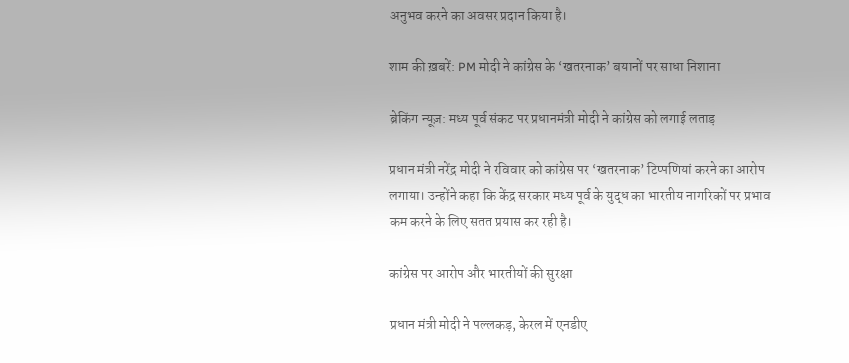अनुभव करने का अवसर प्रदान किया है।

शाम की ख़बरें: PM मोदी ने कांग्रेस के ‘खतरनाक’ बयानों पर साधा निशाना

ब्रेकिंग न्यूज़: मध्य पूर्व संकट पर प्रधानमंत्री मोदी ने कांग्रेस को लगाई लताड़

प्रधान मंत्री नरेंद्र मोदी ने रविवार को कांग्रेस पर ‘खतरनाक’ टिप्पणियां करने का आरोप लगाया। उन्होंने कहा कि केंद्र सरकार मध्य पूर्व के युद्ध का भारतीय नागरिकों पर प्रभाव कम करने के लिए सतत प्रयास कर रही है।

कांग्रेस पर आरोप और भारतीयों की सुरक्षा

प्रधान मंत्री मोदी ने पल्लकड़, केरल में एनडीए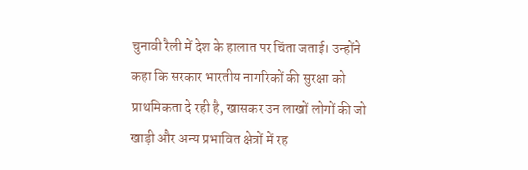चुनावी रैली में देश के हालात पर चिंता जताई। उन्होंने कहा कि सरकार भारतीय नागरिकों की सुरक्षा को प्राथमिकता दे रही है, खासकर उन लाखों लोगों की जो खाड़ी और अन्य प्रभावित क्षेत्रों में रह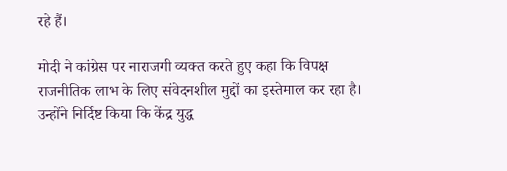रहे हैं।

मोदी ने कांग्रेस पर नाराजगी व्यक्त करते हुए कहा कि विपक्ष राजनीतिक लाभ के लिए संवेदनशील मुद्दों का इस्तेमाल कर रहा है। उन्होंने निर्दिष्ट किया कि केंद्र युद्ध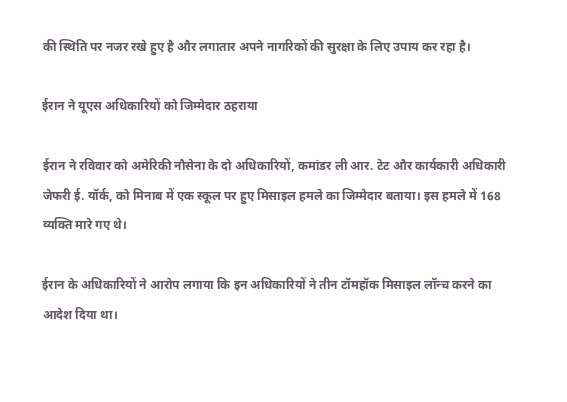की स्थिति पर नजर रखे हुए है और लगातार अपने नागरिकों की सुरक्षा के लिए उपाय कर रहा है।

ईरान ने यूएस अधिकारियों को जिम्मेदार ठहराया

ईरान ने रविवार को अमेरिकी नौसेना के दो अधिकारियों, कमांडर ली आर. टेट और कार्यकारी अधिकारी जेफरी ई. यॉर्क, को मिनाब में एक स्कूल पर हुए मिसाइल हमले का जिम्मेदार बताया। इस हमले में 168 व्यक्ति मारे गए थे।

ईरान के अधिकारियों ने आरोप लगाया कि इन अधिकारियों ने तीन टॉमहॉक मिसाइल लॉन्च करने का आदेश दिया था।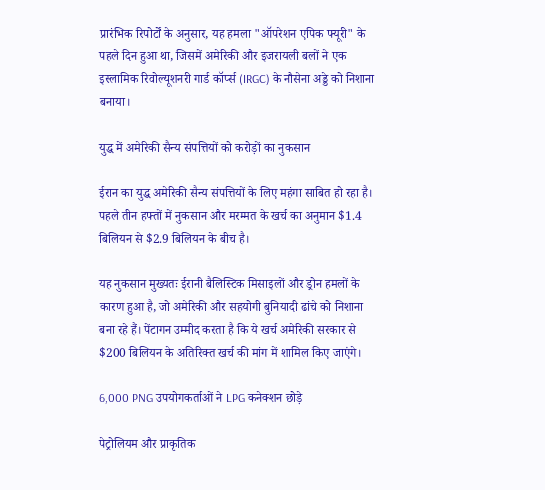प्रारंभिक रिपोर्टों के अनुसार, यह हमला "ऑपरेशन एपिक फ्यूरी" के पहले दिन हुआ था, जिसमें अमेरिकी और इजरायली बलों ने एक इस्लामिक रिवोल्यूशनरी गार्ड कॉर्प्स (IRGC) के नौसेना अड्डे को निशाना बनाया।

युद्ध में अमेरिकी सैन्य संपत्तियों को करोड़ों का नुकसान

ईरान का युद्ध अमेरिकी सैन्य संपत्तियों के लिए महंगा साबित हो रहा है। पहले तीन हफ्तों में नुकसान और मरम्मत के खर्च का अनुमान $1.4 बिलियन से $2.9 बिलियन के बीच है।

यह नुकसान मुख्यतः ईरानी बैलिस्टिक मिसाइलों और ड्रोन हमलों के कारण हुआ है, जो अमेरिकी और सहयोगी बुनियादी ढांचे को निशाना बना रहे हैं। पेंटागन उम्मीद करता है कि ये खर्च अमेरिकी सरकार से $200 बिलियन के अतिरिक्त खर्च की मांग में शामिल किए जाएंगे।

6,000 PNG उपयोगकर्ताओं ने LPG कनेक्शन छोड़े

पेट्रोलियम और प्राकृतिक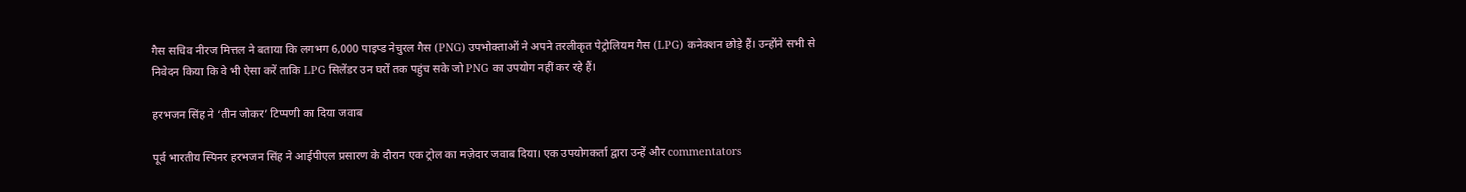गैस सचिव नीरज मित्तल ने बताया कि लगभग 6,000 पाइप्ड नेचुरल गैस (PNG) उपभोक्ताओं ने अपने तरलीकृत पेट्रोलियम गैस (LPG) कनेक्शन छोड़े हैं। उन्होंने सभी से निवेदन किया कि वे भी ऐसा करें ताकि LPG सिलेंडर उन घरों तक पहुंच सके जो PNG का उपयोग नहीं कर रहे हैं।

हरभजन सिंह ने ‘तीन जोकर’ टिप्पणी का दिया जवाब

पूर्व भारतीय स्पिनर हरभजन सिंह ने आईपीएल प्रसारण के दौरान एक ट्रोल का मज़ेदार जवाब दिया। एक उपयोगकर्ता द्वारा उन्हें और commentators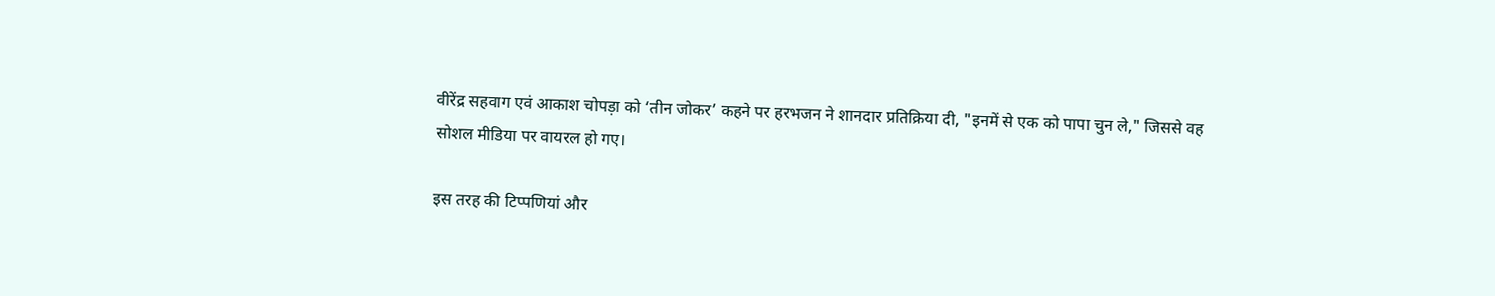वीरेंद्र सहवाग एवं आकाश चोपड़ा को ‘तीन जोकर’ कहने पर हरभजन ने शानदार प्रतिक्रिया दी, "इनमें से एक को पापा चुन ले," जिससे वह सोशल मीडिया पर वायरल हो गए।

इस तरह की टिप्पणियां और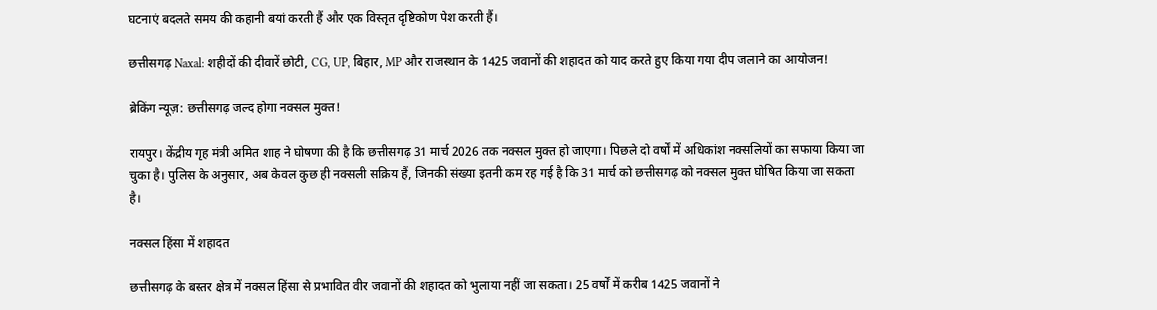घटनाएं बदलते समय की कहानी बयां करती हैं और एक विस्तृत दृष्टिकोण पेश करती हैं।

छत्तीसगढ़ Naxal: शहीदों की दीवारें छोटी, CG, UP, बिहार, MP और राजस्थान के 1425 जवानों की शहादत को याद करते हुए किया गया दीप जलाने का आयोजन!

ब्रेकिंग न्यूज़: छत्तीसगढ़ जल्द होगा नक्सल मुक्त!

रायपुर। केंद्रीय गृह मंत्री अमित शाह ने घोषणा की है कि छत्तीसगढ़ 31 मार्च 2026 तक नक्सल मुक्त हो जाएगा। पिछले दो वर्षों में अधिकांश नक्सलियों का सफाया किया जा चुका है। पुलिस के अनुसार, अब केवल कुछ ही नक्सली सक्रिय हैं, जिनकी संख्या इतनी कम रह गई है कि 31 मार्च को छत्तीसगढ़ को नक्सल मुक्त घोषित किया जा सकता है।

नक्सल हिंसा में शहादत

छत्तीसगढ़ के बस्तर क्षेत्र में नक्सल हिंसा से प्रभावित वीर जवानों की शहादत को भुलाया नहीं जा सकता। 25 वर्षों में करीब 1425 जवानों ने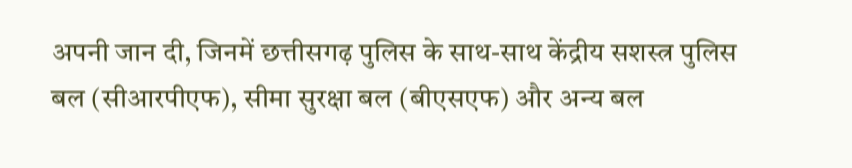अपनी जान दी, जिनमें छत्तीसगढ़ पुलिस के साथ-साथ केंद्रीय सशस्त्र पुलिस बल (सीआरपीएफ), सीमा सुरक्षा बल (बीएसएफ) और अन्य बल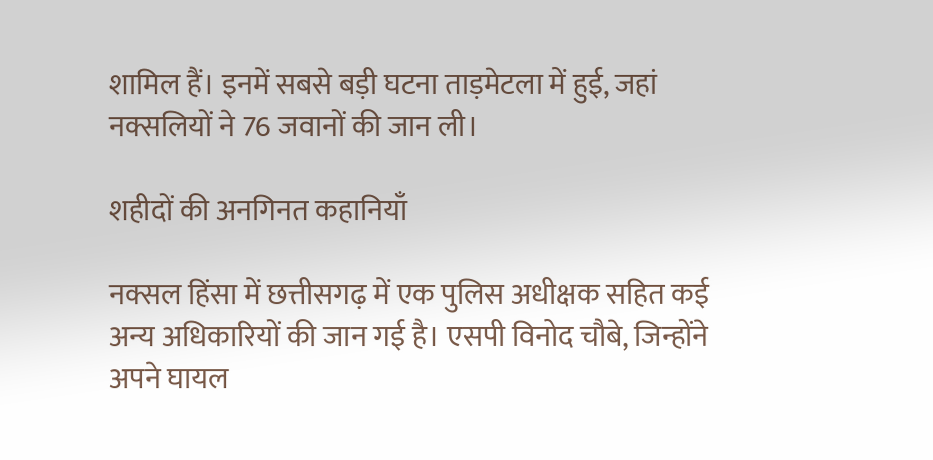शामिल हैं। इनमें सबसे बड़ी घटना ताड़मेटला में हुई, जहां नक्सलियों ने 76 जवानों की जान ली।

शहीदों की अनगिनत कहानियाँ

नक्सल हिंसा में छत्तीसगढ़ में एक पुलिस अधीक्षक सहित कई अन्य अधिकारियों की जान गई है। एसपी विनोद चौबे, जिन्होंने अपने घायल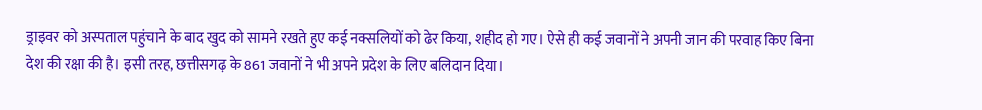ड्राइवर को अस्पताल पहुंचाने के बाद खुद को सामने रखते हुए कई नक्सलियों को ढेर किया, शहीद हो गए। ऐसे ही कई जवानों ने अपनी जान की परवाह किए बिना देश की रक्षा की है। इसी तरह, छत्तीसगढ़ के 861 जवानों ने भी अपने प्रदेश के लिए बलिदान दिया।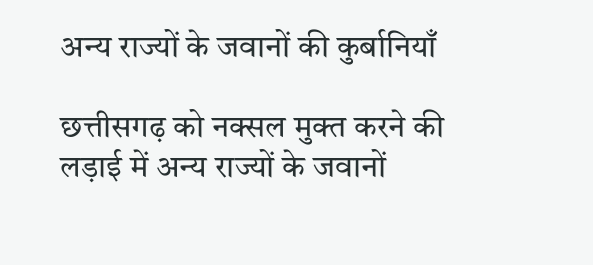अन्य राज्यों के जवानों की कुर्बानियाँ

छत्तीसगढ़ को नक्सल मुक्त करने की लड़ाई में अन्य राज्यों के जवानों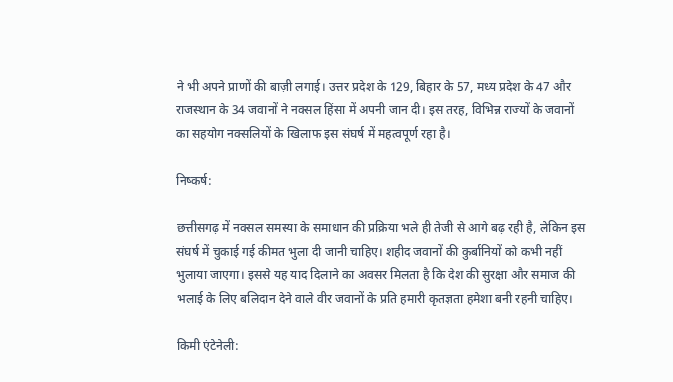ने भी अपने प्राणों की बाज़ी लगाई। उत्तर प्रदेश के 129, बिहार के 57, मध्य प्रदेश के 47 और राजस्थान के 34 जवानों ने नक्सल हिंसा में अपनी जान दी। इस तरह, विभिन्न राज्यों के जवानों का सहयोग नक्सलियों के खिलाफ इस संघर्ष में महत्वपूर्ण रहा है।

निष्कर्ष:

छत्तीसगढ़ में नक्सल समस्या के समाधान की प्रक्रिया भले ही तेजी से आगे बढ़ रही है, लेकिन इस संघर्ष में चुकाई गई कीमत भुला दी जानी चाहिए। शहीद जवानों की कुर्बानियों को कभी नहीं भुलाया जाएगा। इससे यह याद दिलाने का अवसर मिलता है कि देश की सुरक्षा और समाज की भलाई के लिए बलिदान देने वाले वीर जवानों के प्रति हमारी कृतज्ञता हमेशा बनी रहनी चाहिए।

किमी एंटेनेली: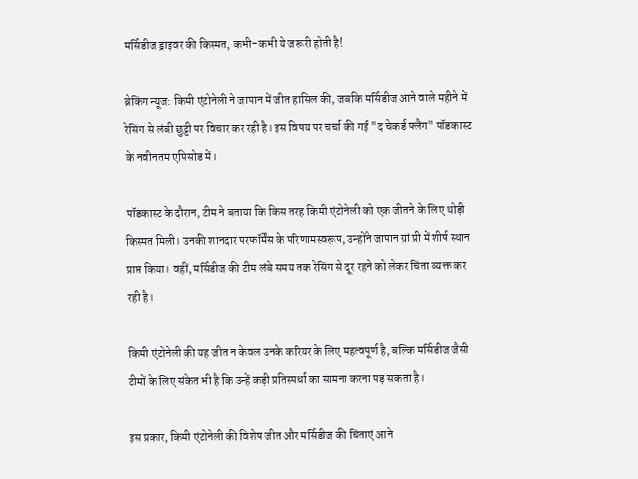मर्सिडीज ड्राइवर की किस्मत, कभी-कभी ये जरूरी होती है!

ब्रेकिंग न्यूज: किमी एंटोनेली ने जापान में जीत हासिल की, जबकि मर्सिडीज आने वाले महीने में रेसिंग से लंबी छुट्टी पर विचार कर रही है। इस विषय पर चर्चा की गई "द चेकर्ड फ्लैग" पॉडकास्ट के नवीनतम एपिसोड में।

पॉडकास्ट के दौरान, टीम ने बताया कि किस तरह किमी एंटोनेली को एक जीतने के लिए थोड़ी किस्मत मिली। उनकी शानदार परफॉर्मेंस के परिणामस्वरूप, उन्होंने जापान ग्रां प्री में शीर्ष स्थान प्राप्त किया। वहीं, मर्सिडीज की टीम लंबे समय तक रेसिंग से दूर रहने को लेकर चिंता व्यक्त कर रही है।

किमी एंटोनेली की यह जीत न केवल उनके करियर के लिए महत्वपूर्ण है, बल्कि मर्सिडीज जैसी टीमों के लिए संकेत भी है कि उन्हें कड़ी प्रतिस्पर्धा का सामना करना पड़ सकता है।

इस प्रकार, किमी एंटोनेली की विशेष जीत और मर्सिडीज की चिंताएं आने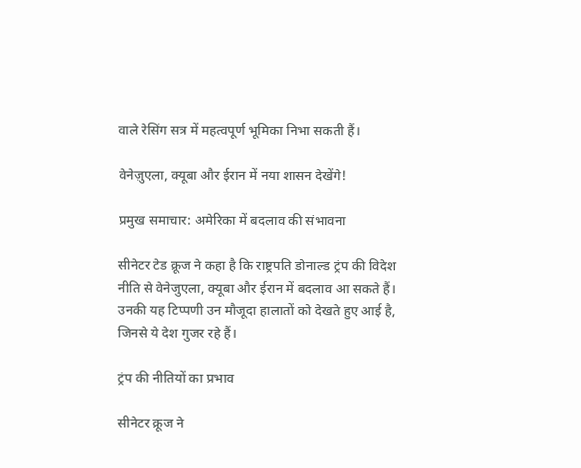वाले रेसिंग सत्र में महत्वपूर्ण भूमिका निभा सकती हैं।

वेनेज़ुएला, क्यूबा और ईरान में नया शासन देखेंगे!

प्रमुख समाचार: अमेरिका में बदलाव की संभावना

सीनेटर टेड क्रूज ने कहा है कि राष्ट्रपति डोनाल्ड ट्रंप की विदेश नीति से वेनेजुएला, क्यूबा और ईरान में बदलाव आ सकते हैं। उनकी यह टिप्पणी उन मौजूदा हालातों को देखते हुए आई है, जिनसे ये देश गुजर रहे हैं।

ट्रंप की नीतियों का प्रभाव

सीनेटर क्रूज ने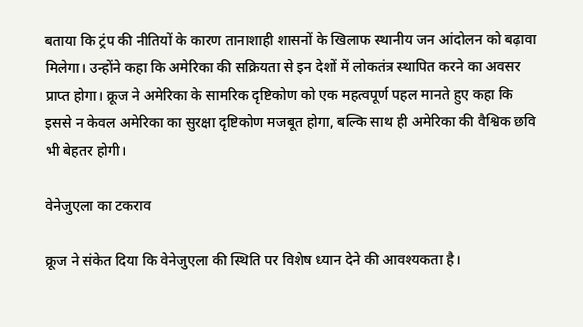बताया कि ट्रंप की नीतियों के कारण तानाशाही शासनों के खिलाफ स्थानीय जन आंदोलन को बढ़ावा मिलेगा। उन्होंने कहा कि अमेरिका की सक्रियता से इन देशों में लोकतंत्र स्थापित करने का अवसर प्राप्त होगा। क्रूज ने अमेरिका के सामरिक दृष्टिकोण को एक महत्वपूर्ण पहल मानते हुए कहा कि इससे न केवल अमेरिका का सुरक्षा दृष्टिकोण मजबूत होगा, बल्कि साथ ही अमेरिका की वैश्विक छवि भी बेहतर होगी।

वेनेजुएला का टकराव

क्रूज ने संकेत दिया कि वेनेजुएला की स्थिति पर विशेष ध्यान देने की आवश्यकता है।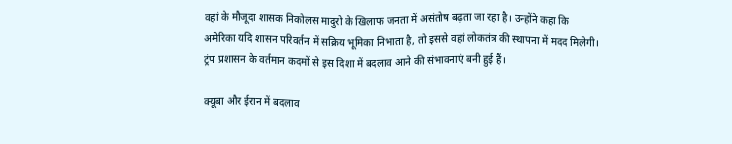वहां के मौजूदा शासक निकोलस मादुरो के खिलाफ जनता में असंतोष बढ़ता जा रहा है। उन्होंने कहा कि अमेरिका यदि शासन परिवर्तन में सक्रिय भूमिका निभाता है, तो इससे वहां लोकतंत्र की स्थापना में मदद मिलेगी। ट्रंप प्रशासन के वर्तमान कदमों से इस दिशा में बदलाव आने की संभावनाएं बनी हुई हैं।

क्यूबा और ईरान में बदलाव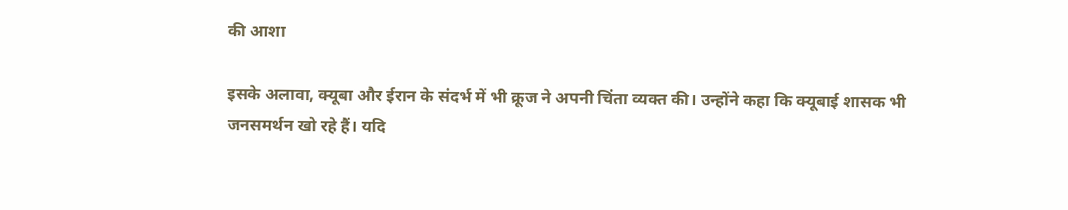की आशा

इसके अलावा, क्यूबा और ईरान के संदर्भ में भी क्रूज ने अपनी चिंता व्यक्त की। उन्होंने कहा कि क्यूबाई शासक भी जनसमर्थन खो रहे हैं। यदि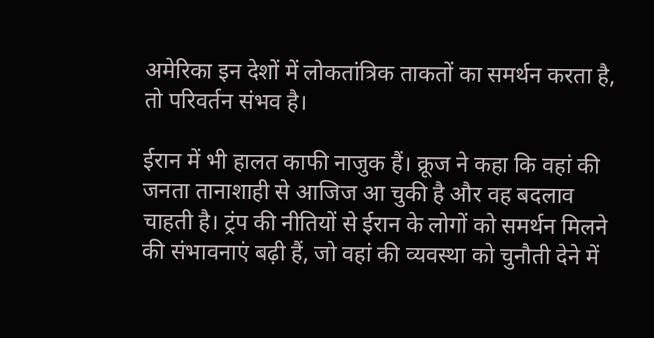अमेरिका इन देशों में लोकतांत्रिक ताकतों का समर्थन करता है, तो परिवर्तन संभव है।

ईरान में भी हालत काफी नाजुक हैं। क्रूज ने कहा कि वहां की जनता तानाशाही से आजिज आ चुकी है और वह बदलाव चाहती है। ट्रंप की नीतियों से ईरान के लोगों को समर्थन मिलने की संभावनाएं बढ़ी हैं, जो वहां की व्यवस्था को चुनौती देने में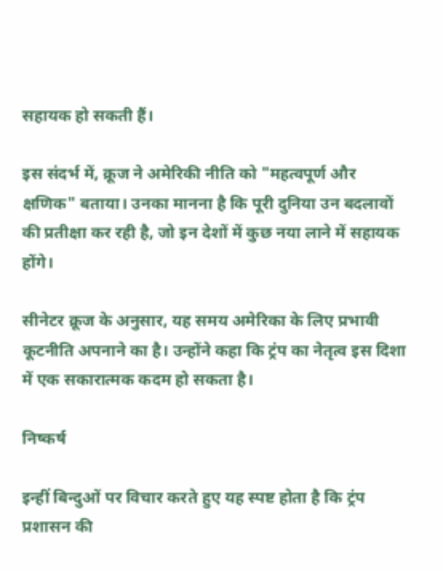सहायक हो सकती हैं।

इस संदर्भ में, क्रूज ने अमेरिकी नीति को "महत्वपूर्ण और क्षणिक" बताया। उनका मानना है कि पूरी दुनिया उन बदलावों की प्रतीक्षा कर रही है, जो इन देशों में कुछ नया लाने में सहायक होंगे।

सीनेटर क्रूज के अनुसार, यह समय अमेरिका के लिए प्रभावी कूटनीति अपनाने का है। उन्होंने कहा कि ट्रंप का नेतृत्व इस दिशा में एक सकारात्मक कदम हो सकता है।

निष्कर्ष

इन्हीं बिन्दुओं पर विचार करते हुए यह स्पष्ट होता है कि ट्रंप प्रशासन की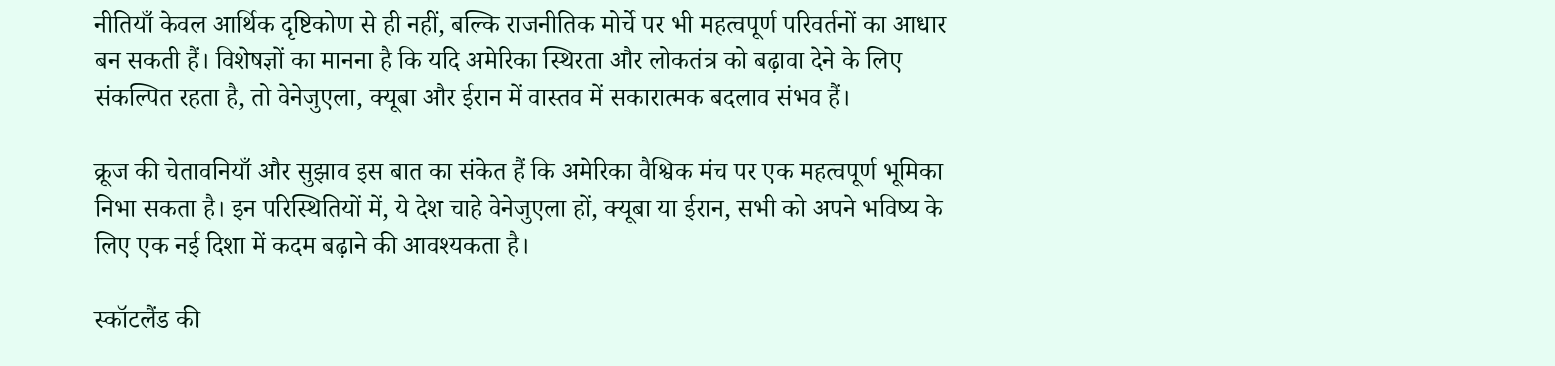नीतियाँ केवल आर्थिक दृष्टिकोण से ही नहीं, बल्कि राजनीतिक मोर्चे पर भी महत्वपूर्ण परिवर्तनों का आधार बन सकती हैं। विशेषज्ञों का मानना है कि यदि अमेरिका स्थिरता और लोकतंत्र को बढ़ावा देने के लिए संकल्पित रहता है, तो वेनेजुएला, क्यूबा और ईरान में वास्तव में सकारात्मक बदलाव संभव हैं।

क्रूज की चेतावनियाँ और सुझाव इस बात का संकेत हैं कि अमेरिका वैश्विक मंच पर एक महत्वपूर्ण भूमिका निभा सकता है। इन परिस्थितियों में, ये देश चाहे वेनेजुएला हों, क्यूबा या ईरान, सभी को अपने भविष्य के लिए एक नई दिशा में कदम बढ़ाने की आवश्यकता है।

स्कॉटलैंड की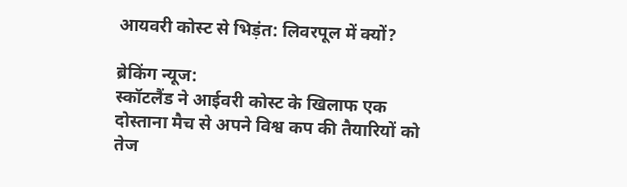आयवरी कोस्ट से भिड़ंत: लिवरपूल में क्यों?

ब्रेकिंग न्यूज:
स्कॉटलैंड ने आईवरी कोस्ट के खिलाफ एक दोस्ताना मैच से अपने विश्व कप की तैयारियों को तेज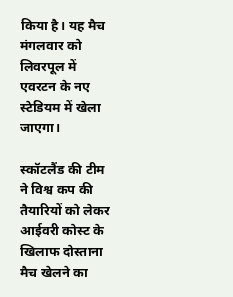किया है। यह मैच मंगलवार को लिवरपूल में एवरटन के नए स्टेडियम में खेला जाएगा।

स्कॉटलैंड की टीम ने विश्व कप की तैयारियों को लेकर आईवरी कोस्ट के खिलाफ दोस्ताना मैच खेलने का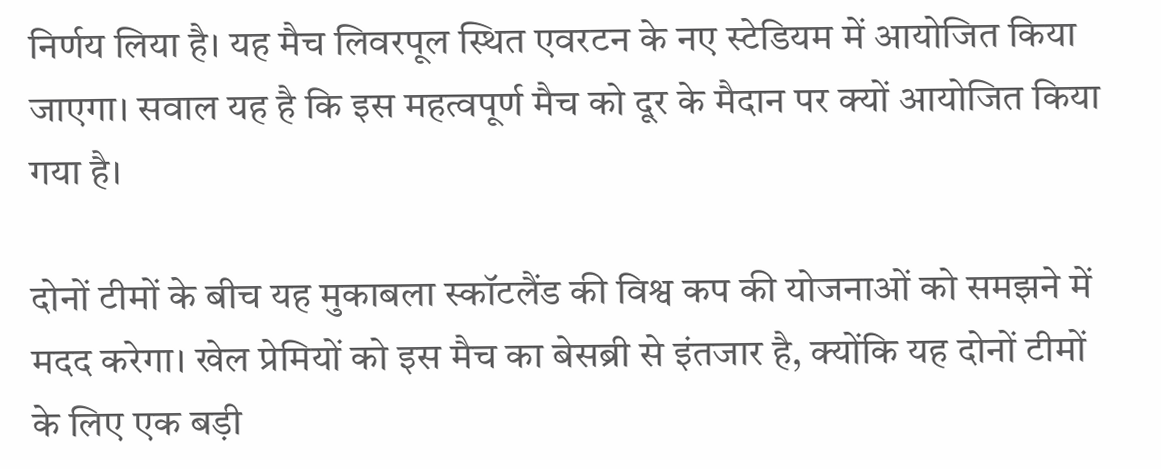निर्णय लिया है। यह मैच लिवरपूल स्थित एवरटन के नए स्टेडियम में आयोजित किया जाएगा। सवाल यह है कि इस महत्वपूर्ण मैच को दूर के मैदान पर क्यों आयोजित किया गया है।

दोनों टीमों के बीच यह मुकाबला स्कॉटलैंड की विश्व कप की योजनाओं को समझने में मदद करेगा। खेल प्रेमियों को इस मैच का बेसब्री से इंतजार है, क्योंकि यह दोनों टीमों के लिए एक बड़ी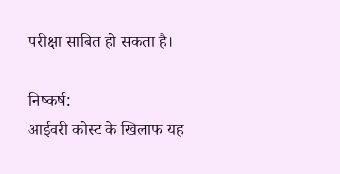परीक्षा साबित हो सकता है।

निष्कर्ष:
आईवरी कोस्ट के खिलाफ यह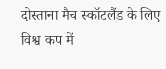दोस्ताना मैच स्कॉटलैंड के लिए विश्व कप में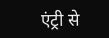एंट्री से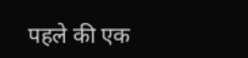पहले की एक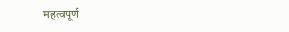महत्वपूर्ण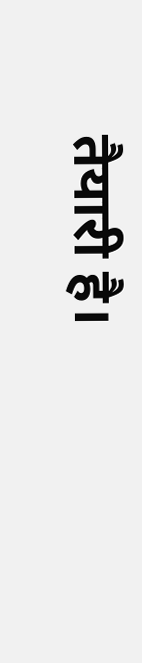तैयारी है।